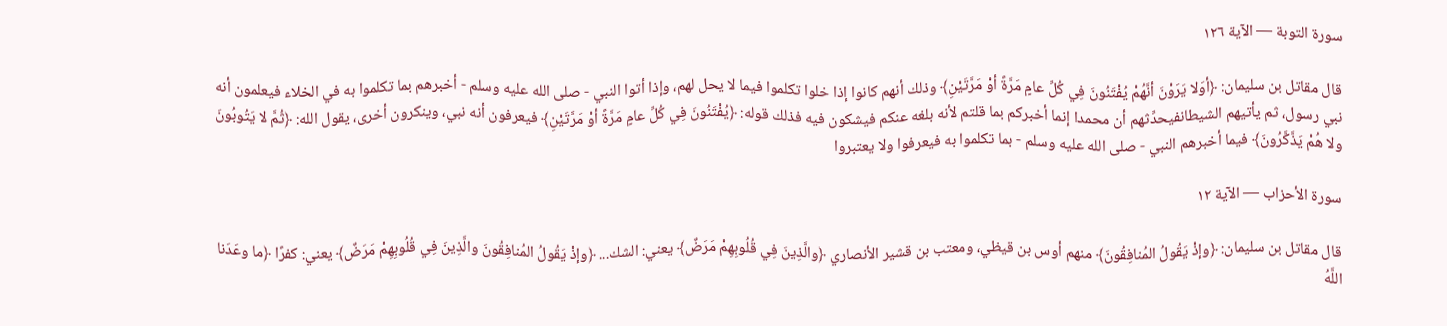سورة التوبة — الآية ١٢٦

قال مقاتل بن سليمان: ﴿أوَلا يَرَوْنَ أنَّهُمْ يُفْتَنُونَ فِي كُلِّ عامٍ مَرَّةً أوْ مَرَّتَيْنِ﴾ وذلك أنهم كانوا إذا خلوا تكلموا فيما لا يحل لهم، وإذا أتوا النبي - صلى الله عليه وسلم - أخبرهم بما تكلموا به في الخلاء فيعلمون أنه نبي رسول، ثم يأتيهم الشيطانفيحدِّثهم أن محمدا إنما أخبركم بما قلتم لأنه بلغه عنكم فيشكون فيه فذلك قوله: ﴿يُفْتَنُونَ فِي كُلِّ عامٍ مَرَّةً أوْ مَرَّتَيْنِ﴾ فيعرفون أنه نبي، وينكرون أخرى، يقول الله: ﴿ثُمَّ لا يَتُوبُونَ ولا هُمْ يَذَّكَّرُونَ﴾ فيما أخبرهم النبي - صلى الله عليه وسلم - بما تكلموا به فيعرفوا ولا يعتبروا

سورة الأحزاب — الآية ١٢

قال مقاتل بن سليمان: ﴿وإذْ يَقُولُ المُنافِقُونَ﴾ منهم أوس بن قيظي، ومعتب بن قشير الأنصاري ﴿والَّذِينَ فِي قُلُوبِهِمْ مَرَضٌ﴾ يعني: الشك... ﴿وإذْ يَقُولُ المُنافِقُونَ والَّذِينَ فِي قُلُوبِهِمْ مَرَضٌ﴾ يعني: كفرًا ﴿ما وعَدَنا اللَّهُ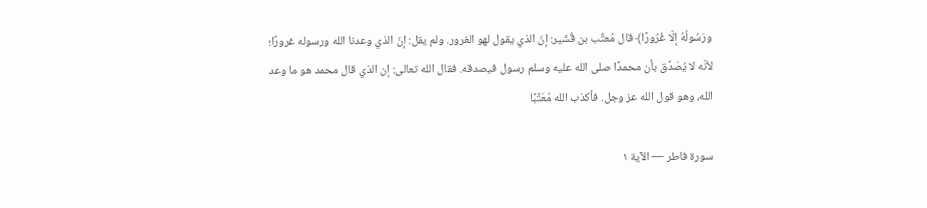ورَسُولُهُ إلّا غُرُورًا﴾ قال مُعتِّب بن قُشَير: إنّ الذي يقول لهو الغرور. ولم يقل: إنّ الذي وعدنا الله ورسوله غرورًا؛ لأنّه لا يُصَدِّق بأن محمدًا صلى الله عليه وسلم رسول فيصدقه. فقال الله تعالى: إن الذي قال محمد هو ما وعد الله، وهو قول الله عز وجل. فأكذب الله مُعَتِّبًا

سورة فاطر — الآية ١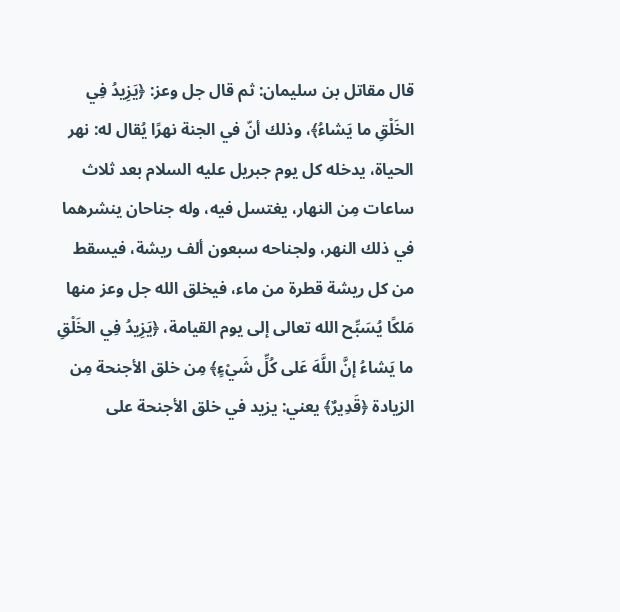قال مقاتل بن سليمان: ثم قال جل وعز: ﴿يَزِيدُ فِي الخَلْقِ ما يَشاءُ﴾، وذلك أنّ في الجنة نهرًا يُقال له: نهر الحياة، يدخله كل يوم جبريل عليه السلام بعد ثلاث ساعات مِن النهار، يغتسل فيه، وله جناحان ينشرهما في ذلك النهر، ولجناحه سبعون ألف ريشة، فيسقط من كل ريشة قطرة من ماء، فيخلق الله جل وعز منها مَلكًا يُسَبِّح الله تعالى إلى يوم القيامة، ﴿يَزِيدُ فِي الخَلْقِ ما يَشاءُ إنَّ اللَّهَ عَلى كُلِّ شَيْءٍ﴾ مِن خلق الأجنحة مِن الزيادة ﴿قَدِيرٌ﴾ يعني: يزيد في خلق الأجنحة على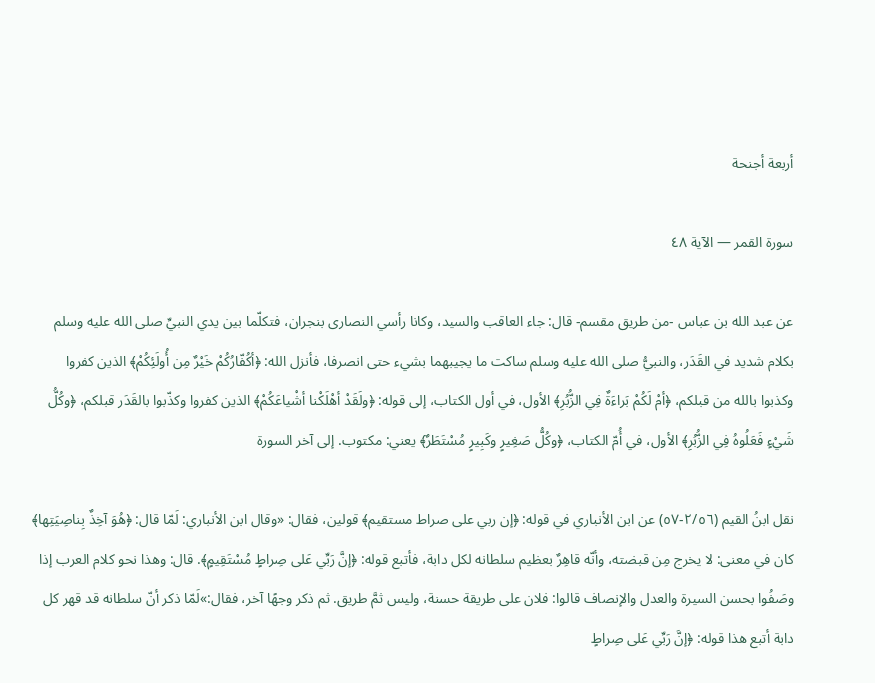أربعة أجنحة

سورة القمر — الآية ٤٨

عن عبد الله بن عباس -من طريق مقسم- قال: جاء العاقب والسيد، وكانا رأسي النصارى بنجران، فتكلّما بين يدي النبيِّ صلى الله عليه وسلم بكلام شديد في القَدَر، والنبيُّ صلى الله عليه وسلم ساكت ما يجيبهما بشيء حتى انصرفا، فأنزل الله: ﴿أكُفّارُكُمْ خَيْرٌ مِن أُولَئِكُمْ﴾ الذين كفروا وكذبوا بالله من قبلكم، ﴿أمْ لَكُمْ بَراءَةٌ فِي الزُّبُرِ﴾ الأول، في أول الكتاب، إلى قوله: ﴿ولَقَدْ أهْلَكْنا أشْياعَكُمْ﴾ الذين كفروا وكذّبوا بالقَدَر قبلكم، ﴿وكُلُّ شَيْءٍ فَعَلُوهُ فِي الزُّبُرِ﴾ الأول، في أُمّ الكتاب، ﴿وكُلُّ صَغِيرٍ وكَبِيرٍ مُسْتَطَرٌ﴾ يعني: مكتوب. إلى آخر السورة

نقل ابنُ القيم (٢/٥٦-٥٧) عن ابن الأنباري في قوله: ﴿إن ربي على صراط مستقيم﴾ قولين، فقال: «وقال ابن الأنباري: لَمّا قال: ﴿هُوَ آخِذٌ بِناصِيَتِها﴾ كان في معنى: لا يخرج مِن قبضته، وأنّه قاهِرٌ بعظيم سلطانه لكل دابة، فأتبع قوله: ﴿إنَّ رَبِّي عَلى صِراطٍ مُسْتَقِيمٍ﴾. قال: وهذا نحو كلام العرب إذا وصَفُوا بحسن السيرة والعدل والإنصاف قالوا: فلان على طريقة حسنة، وليس ثمَّ طريق. ثم ذكر وجهًا آخر، فقال:»لَمّا ذكر أنّ سلطانه قد قهر كل دابة أتبع هذا قوله: ﴿إنَّ رَبِّي عَلى صِراطٍ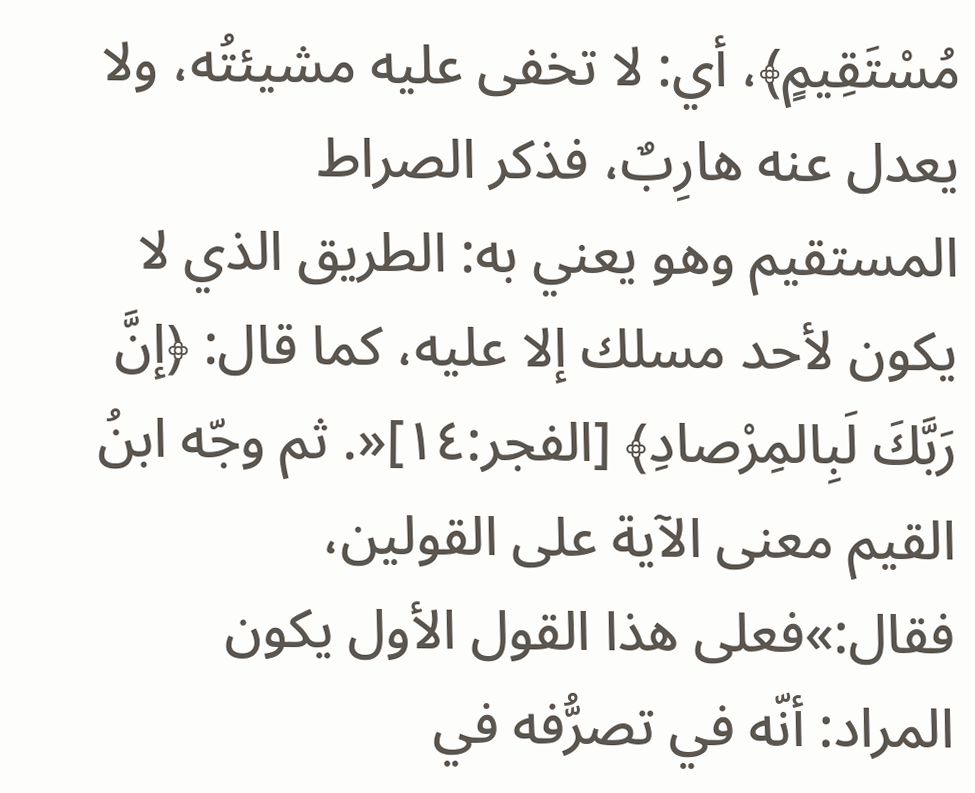مُسْتَقِيمٍ﴾، أي: لا تخفى عليه مشيئتُه، ولا يعدل عنه هارِبٌ، فذكر الصراط المستقيم وهو يعني به: الطريق الذي لا يكون لأحد مسلك إلا عليه، كما قال: ﴿إنَّ رَبَّكَ لَبِالمِرْصادِ﴾ [الفجر:١٤]«. ثم وجّه ابنُ القيم معنى الآية على القولين، فقال:»فعلى هذا القول الأول يكون المراد: أنّه في تصرُّفه في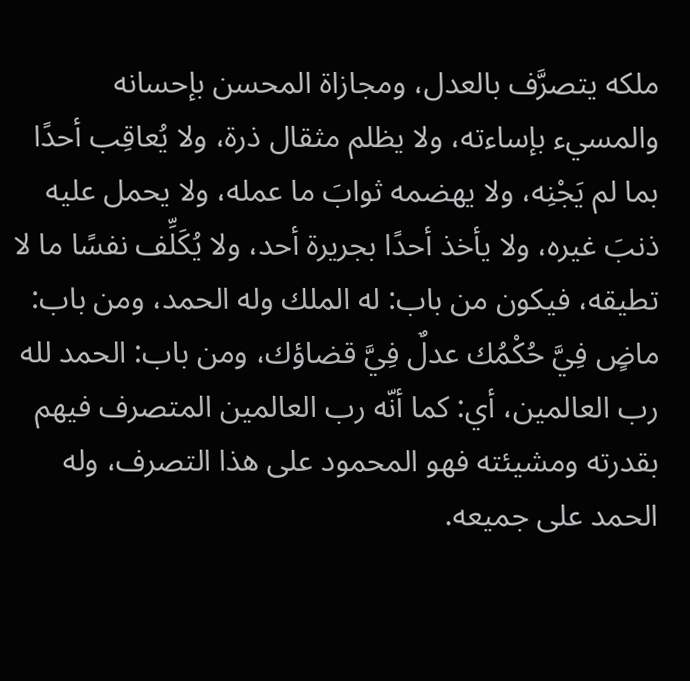ملكه يتصرَّف بالعدل، ومجازاة المحسن بإحسانه والمسيء بإساءته، ولا يظلم مثقال ذرة، ولا يُعاقِب أحدًا بما لم يَجْنِه، ولا يهضمه ثوابَ ما عمله، ولا يحمل عليه ذنبَ غيره، ولا يأخذ أحدًا بجريرة أحد، ولا يُكَلِّف نفسًا ما لا تطيقه، فيكون من باب: له الملك وله الحمد، ومن باب: ماضٍ فِيَّ حُكْمُك عدلٌ فِيَّ قضاؤك، ومن باب: الحمد لله رب العالمين، أي: كما أنّه رب العالمين المتصرف فيهم بقدرته ومشيئته فهو المحمود على هذا التصرف، وله الحمد على جميعه.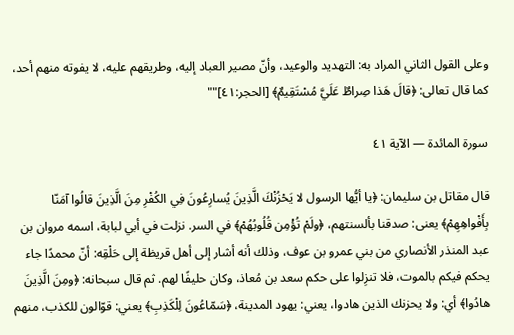وعلى القول الثاني المراد به: التهديد والوعيد، وأنّ مصير العباد إليه، وطريقهم عليه، لا يفوته منهم أحد، كما قال تعالى: ﴿قالَ هَذا صِراطٌ عَلَيَّ مُسْتَقِيمٌ﴾ [الحجر:٤١]""

سورة المائدة — الآية ٤١

قال مقاتل بن سليمان: ﴿يا أيُّها الرسول لا يَحْزُنْكَ الَّذِينَ يُسارِعُونَ فِي الكُفْرِ مِنَ الَّذِينَ قالُوا آمَنّا بِأَفْواهِهِمْ﴾ يعنى: صدقنا بألسنتهم، ﴿ولَمْ تُؤْمِن قُلُوبُهُمْ﴾ في السر. نزلت في أبي لبابة، اسمه مروان بن عبد المنذر الأنصاري من بني عمرو بن عوف، وذلك أنه أشار إلى أهل قريظة إلى حَلْقِه: أنّ محمدًا جاء يحكم فيكم بالموت، فلا تنزِلوا على حكم سعد بن مُعاذ، وكان حليفًا لهم. ثم قال سبحانه: ﴿ومِنَ الَّذِينَ هادُوا﴾ أي: ولا يحزنك الذين هادوا، يعني: يهود المدينة، ﴿سَمّاعُونَ لِلْكَذِبِ﴾ يعني: قوّالون للكذب، منهم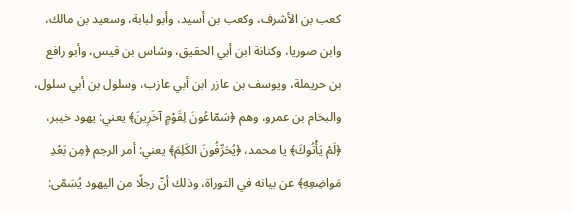كعب بن الأشرف، وكعب بن أسيد، وأبو لبابة، وسعيد بن مالك، وابن صوريا، وكنانة ابن أبي الحقيق، وشاس بن قيس، وأبو رافع بن حريملة، ويوسف بن عازر ابن أبي عازب، وسلول بن أبي سلول، والبخام بن عمرو، وهم ﴿سَمّاعُونَ لِقَوْمٍ آخَرِينَ﴾ يعني: يهود خيبر، ﴿لَمْ يَأْتُوكَ﴾ يا محمد، ﴿يُحَرِّفُونَ الكَلِمَ﴾ يعني: أمر الرجم ﴿مِن بَعْدِ مَواضِعِهِ﴾ عن بيانه في التوراة، وذلك أنّ رجلًا من اليهود يُسَمّى: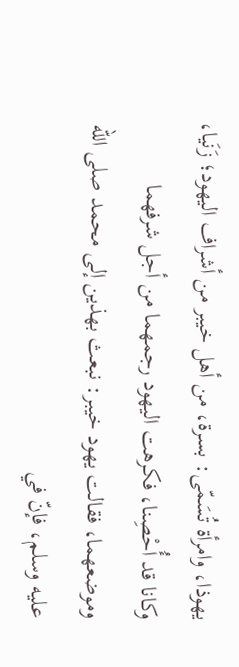يهوذا، وامرأة تُسَمّى: بسرة، من أهل خيبر من أشراف اليهود؛ زَنَيا، وكانا قد أُحْصِنا، فكرهت اليهود رجمهما من أجل شرفهما وموضعهما، فقالت يهود خيبر: نبعث بهذين إلى محمد صلى الله عليه وسلم، فإنّ في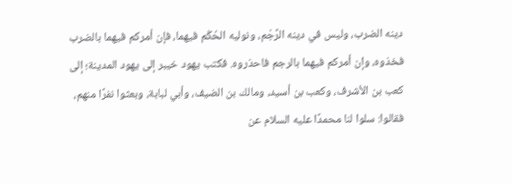دينه الضرب، وليس في دينه الرَّجْم، ونوليه الحُكْم فيهما، فإن أمركم فيهما بالضرب فخذوه، وإن أمركم فيهما بالرجم فاحذروه. فكتب يهود خيبر إلى يهود المدينة؛ إلى كعب بن الأشرف، وكعب بن أسيد، ومالك بن الضيف، وأبي لبابة، وبعثوا نفرًا منهم، فقالوا: سلوا لنا محمدًا عليه السلام عن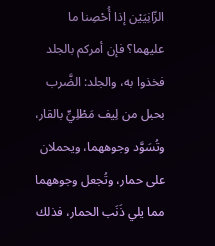الزّانِيَيْن إذا أُحْصِنا ما عليهما؟ فإن أمركم بالجلد فخذوا به، والجلد: الضَّرب بحبل من لِيف مَطْلِيٍّ بالقار، وتُسَوَّد وجوههما، ويحملان على حمار، وتُجعل وجوههما مما يلي ذَنَب الحمار، فذلك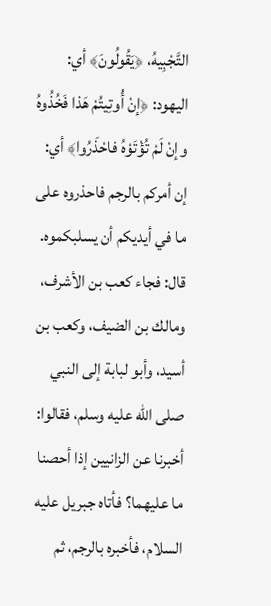التَّجْبِيهُ، ﴿يَقُولُونَ﴾ أي: اليهود: ﴿إنْ أُوتِيتُمْ هَذا فَخُذُوهُ وإنْ لَمْ تُؤْتَوْهُ فاحْذَرُوا﴾ أي: إن أمركم بالرجم فاحذروه على ما في أيديكم أن يسلبكموه. قال: فجاء كعب بن الأشرف، ومالك بن الضيف، وكعب بن أسيد، وأبو لبابة إلى النبي صلى الله عليه وسلم، فقالوا: أخبرنا عن الزانيين إذا أحصنا ما عليهما؟ فأتاه جبريل عليه السلام، فأخبره بالرجم، ثم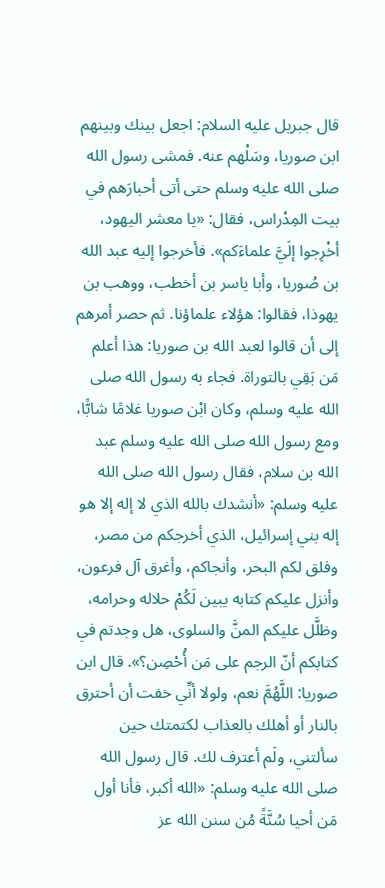قال جبريل عليه السلام: اجعل بينك وبينهم ابن صوريا، وسَلْهم عنه. فمشى رسول الله صلى الله عليه وسلم حتى أتى أحبارَهم في بيت المِدْراس، فقال: «يا معشر اليهود، أخْرِجوا إلَيَّ علماءَكم». فأخرجوا إليه عبد الله بن صُوريا، وأبا ياسر بن أخطب، ووهب بن يهوذا، فقالوا: هؤلاء علماؤنا. ثم حصر أمرهم إلى أن قالوا لعبد الله بن صوريا: هذا أعلم مَن بَقِي بالتوراة. فجاء به رسول الله صلى الله عليه وسلم، وكان ابْن صوريا غلامًا شابًّا، ومع رسول الله صلى الله عليه وسلم عبد الله بن سلام، فقال رسول الله صلى الله عليه وسلم: «أنشدك بالله الذي لا إله إلا هو إله بني إسرائيل، الذي أخرجكم من مصر، وفلق لكم البحر، وأنجاكم، وأغرق آل فرعون، وأنزل عليكم كتابه يبين لَكُمْ حلاله وحرامه، وظلَّل عليكم المنَّ والسلوى، هل وجدتم في كتابكم أنّ الرجم على مَن أُحْصِن؟». قال ابن صوريا: اللَّهُمَّ نعم، ولولا أنِّي خفت أن أحترق بالنار أو أهلك بالعذاب لكتمتك حين سألتني، ولَم أعترف لك. قال رسول الله صلى الله عليه وسلم: «الله أكبر، فأنا أول مَن أحيا سُنَّةً مُن سنن الله عز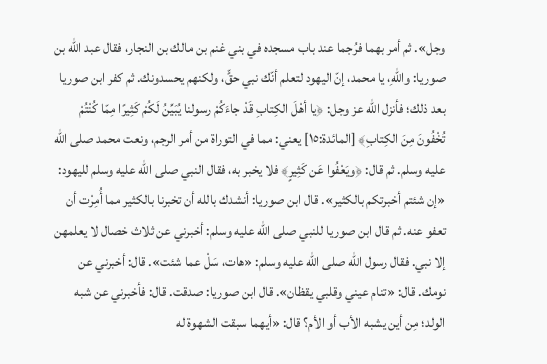وجل». ثم أمر بهما فرُجما عند باب مسجده في بني غنم بن مالك بن النجار، فقال عبد الله بن صوريا: واللهِ، يا محمد، إنّ اليهود لتعلم أنّك نبي حقٍّ، ولكنهم يحسدونك. ثم كفر ابن صوريا بعد ذلك؛ فأنزل الله عز وجل: ﴿يا أهْلَ الكِتابِ قَدْ جاءَكُمْ رسولنا يُبَيِّنُ لَكُمْ كَثِيرًا مِمّا كُنْتُمْ تُخْفُونَ مِنَ الكِتابِ﴾ [المائدة:١٥] يعني: مما في التوراة من أمر الرجم، ونعت محمد صلى الله عليه وسلم. ثم قال: ﴿ويَعْفُوا عَن كَثِيرٍ﴾ فلا يخبر به، فقال النبي صلى الله عليه وسلم لليهود: «إن شئتم أخبرتكم بالكثير». قال ابن صوريا: أنشدك بالله أن تخبرنا بالكثير مما أُمِرْت أن تعفو عنه. ثم قال ابن صوريا للنبي صلى الله عليه وسلم: أخبرني عن ثلاث خصال لا يعلمهن إلا نبي. فقال رسول الله صلى الله عليه وسلم: «هات، سَلْ عما شئت». قال: أخبرني عن نومك. قال: «تنام عيني وقلبي يقظان». قال ابن صوريا: صدقت. قال: فأخبرني عن شبه الولد؛ مِن أين يشبه الأب أو الأم؟ قال: «أيهما سبقت الشهوة له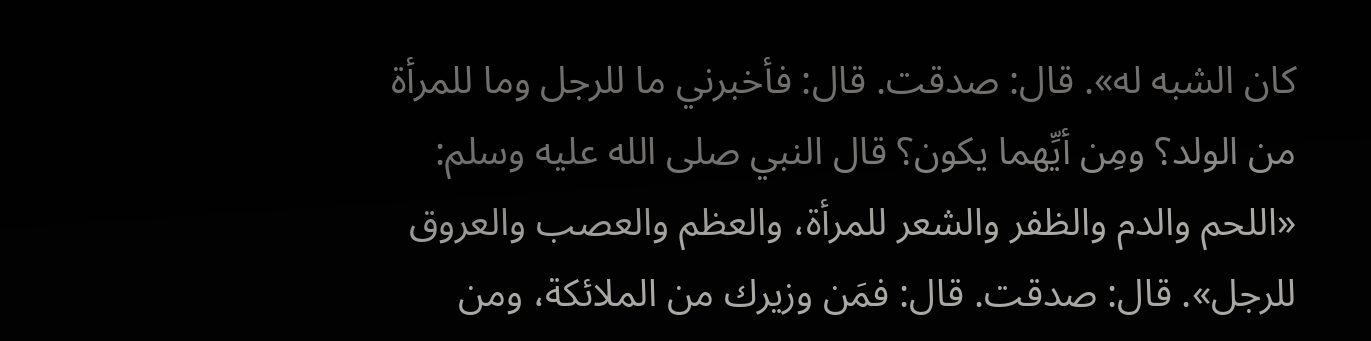كان الشبه له». قال: صدقت. قال: فأخبرني ما للرجل وما للمرأة من الولد؟ ومِن أيِّهما يكون؟ قال النبي صلى الله عليه وسلم: «اللحم والدم والظفر والشعر للمرأة، والعظم والعصب والعروق للرجل». قال: صدقت. قال: فمَن وزيرك من الملائكة، ومن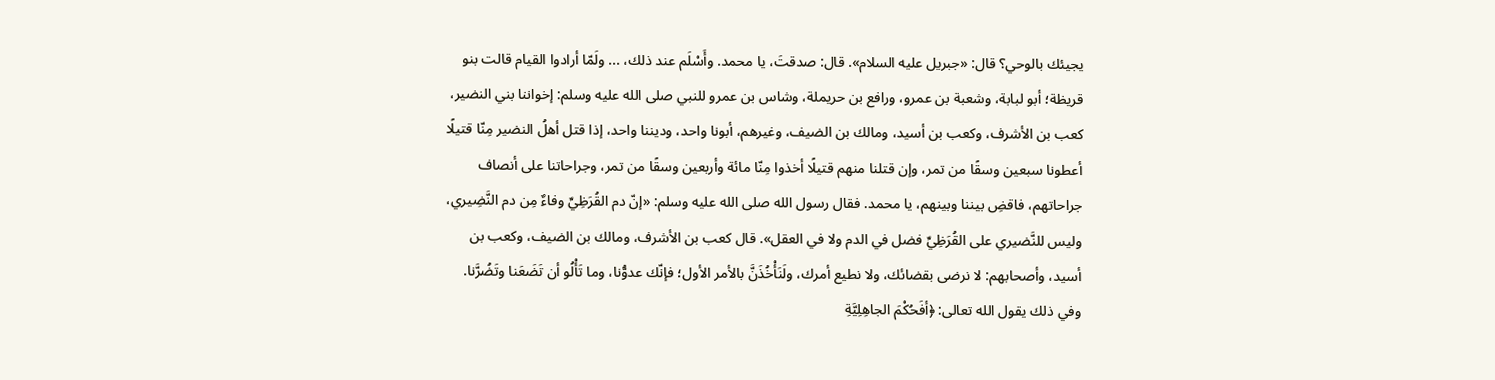يجيئك بالوحي؟ قال: «جبريل عليه السلام». قال: صدقتَ، يا محمد. وأَسْلَم عند ذلك، ... ولَمّا أرادوا القيام قالت بنو قريظة؛ أبو لبابة، وشعبة بن عمرو، ورافع بن حريملة، وشاس بن عمرو للنبي صلى الله عليه وسلم: إخواننا بني النضير، كعب بن الأشرف، وكعب بن أسيد، ومالك بن الضيف، وغيرهم، أبونا واحد، وديننا واحد، إذا قتل أهلُ النضير مِنّا قتيلًا أعطونا سبعين وسقًا من تمر، وإن قتلنا منهم قتيلًا أخذوا مِنّا مائة وأربعين وسقًا من تمر، وجراحاتنا على أنصاف جراحاتهم، فاقضِ بيننا وبينهم، يا محمد. فقال رسول الله صلى الله عليه وسلم: «إنّ دم القُرَظِيِّ وفاءٌ مِن دم النَّضِيري، وليس للنَّضيري على القُرَظِيِّ فضل في الدم ولا في العقل». قال كعب بن الأشرف، ومالك بن الضيف، وكعب بن أسيد، وأصحابهم: لا نرضى بقضائك، ولا نطيع أمرك، ولَنَأْخُذَنَّ بالأمر الأول؛ فإنّك عدوُّنا، وما تَأْلُو أن تَضَعَنا وتَضُرَّنا. وفي ذلك يقول الله تعالى: ﴿أفَحُكْمَ الجاهِلِيَّةِ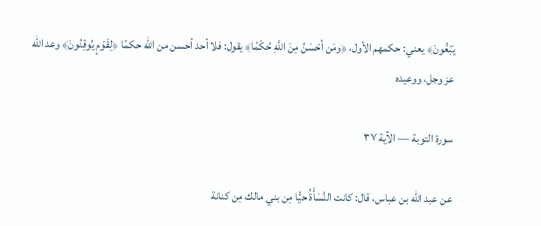يَبْغُونَ﴾ يعني: حكمهم الأول، ﴿ومَن أحْسَنُ مِنَ اللَّهِ حُكْمًا﴾ يقول: فلا أحد أحسن من الله حكمًا ﴿لِقَوْمٍ يُوقِنُونَ﴾ وعد الله عز وجل، ووعيده

سورة التوبة — الآية ٣٧

عن عبد الله بن عباس، قال: كانت النَّسَأَةُ حيًّا مِن بني مالك مِن كنانة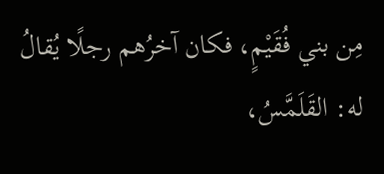مِن بني فُقَيْمٍ، فكان آخرُهم رجلًا يُقالُ له: القَلَمَّسُ،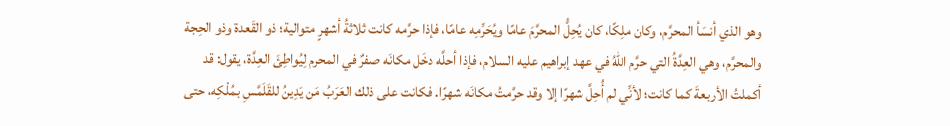وهو الذي أنسَأ المحرَّم، وكان ملِكًا، كان يُحِلُّ المحرَّمَ عامًا ويُحَرِّمِه عامًا، فإذا حرَّمه كانت ثلاثةُ أشهرٍ متوالية؛ ذو القَعدة وذو الحِجة والمحرَّم، وهي العِدَّةُ التي حرَّم اللهُ في عهد إبراهيم عليه السلام، فإذا أحلَّه دخَل مكانَه صفرٌ في المحرم لِيُواطِئَ العِدَّة، يقول: قد أكملتُ الأربعةَ كما كانت؛ لأنِّي لم أُحِلَّ شهرًا إلا وقد حرَّمتُ مكانَه شهرًا. فكانت على ذلك العَرَبُ مَن يَدِينُ للقَلَمَّسِ بمُلْكِه، حتى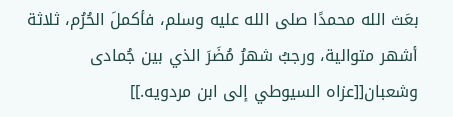بعَث الله محمدًا صلى الله عليه وسلم، فأكملَ الحُرُم، ثلاثة أشهر متوالية، ورجبُ شهرُ مُضَرَ الذي بين جُمادى وشعبان[[عزاه السيوطي إلى ابن مردويه.]]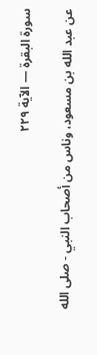سورة البقرة — الآية ٢٢٩

عن عبد الله بن مسعود، وناس من أصحاب النبي - صلى الله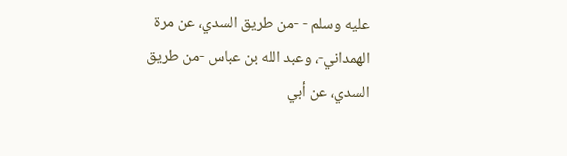عليه وسلم - -من طريق السدي، عن مرة الهمداني-، وعبد الله بن عباس -من طريق السدي، عن أبي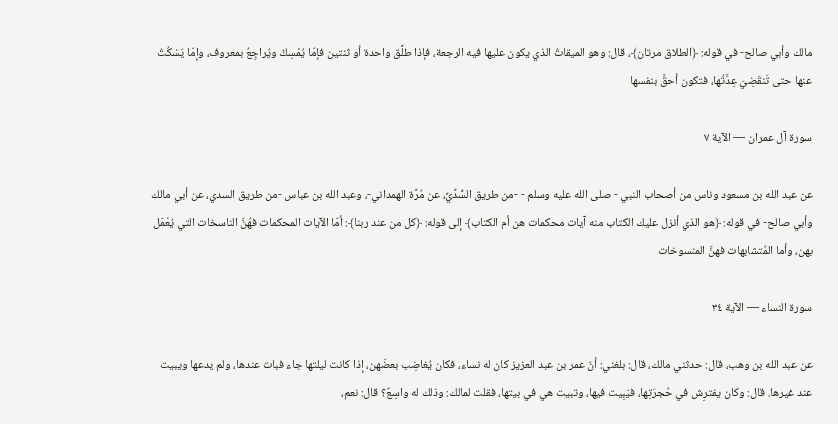مالك وأبي صالح- في قوله: ﴿الطلاق مرتان﴾، قال: وهو الميقاتُ الذي يكون عليها فيه الرجعة، فإذا طلَّق واحدة أو ثنتين فإمّا يُمْسِكُ ويُراجِعُ بمعروف، وإمّا يَسْكُتُ عنها حتى تَنقَضِيَ عِدَّتُها، فتكون أحقَّ بنفسها

سورة آل عمران — الآية ٧

عن عبد الله بن مسعود وناس من أصحاب النبي - صلى الله عليه وسلم - -من طريق السُّدِّيِّ، عن مُرَّة الهمداني-، وعبد الله بن عباس -من طريق السدي، عن أبي مالك وأبي صالح- في قوله: ﴿هو الذي أنزل عليك الكتاب منه آيات محكمات هن أم الكتاب﴾ إلى قوله: ﴿كل من عند ربنا﴾: أمّا الآيات المحكمات فهُنَّ الناسخات التي يُعْمَل بهن، وأما المُتشابهات فهنَّ المنسوخات

سورة النساء — الآية ٣٤

عن عبد الله بن وهب، قال: حدثني مالك، قال: بلغني: أنّ عمر بن عبد العزيز كان له نساء، فكان يُغاضِب بعضَهن، إذا كانت ليلتها جاء فبات عندها، ولم يدعها ويبيت عند غيرها. قال: وكان يفترِش في حُجرَتِها، فيَبِيت فيها، وتبيت هي في بيتها، فقلت لمالك: وذلك له واسِعٌ؟ قال: نعم،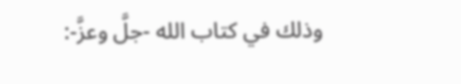وذلك في كتاب الله -جلَّ وعزَّ-: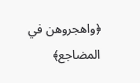﴿واهجروهن في المضاجع﴾